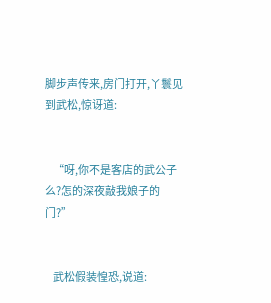脚步声传来,房门打开,丫鬟见到武松,惊讶道:


    “呀,你不是客店的武公子么?怎的深夜敲我娘子的门?”


    武松假装惶恐,说道: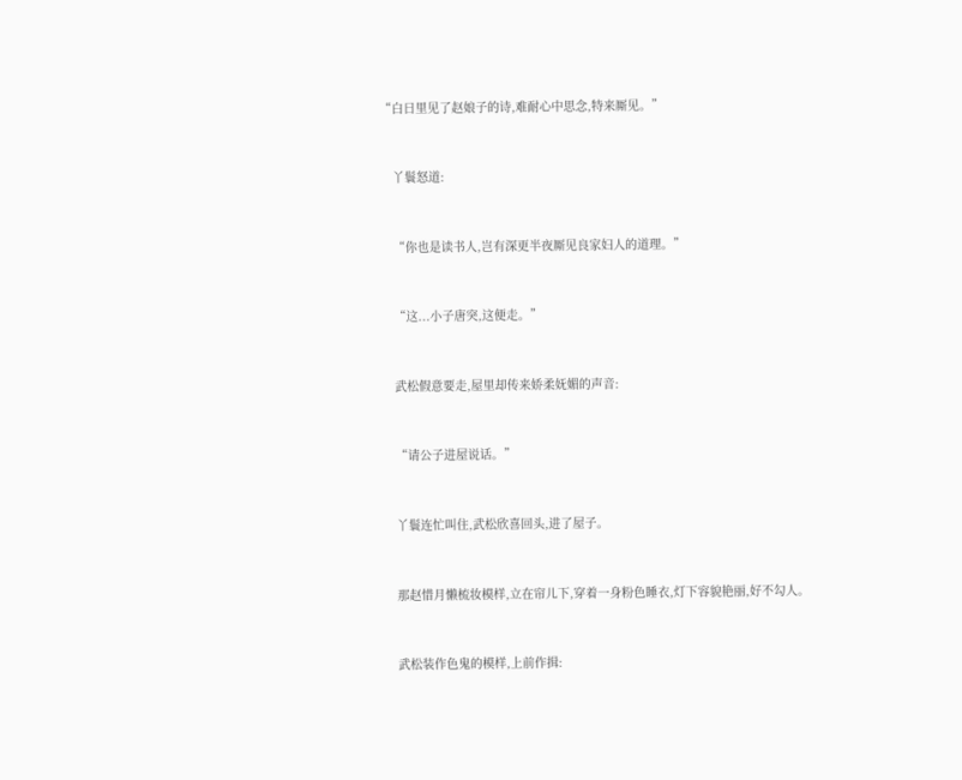“白日里见了赵娘子的诗,难耐心中思念,特来厮见。”


    丫鬟怒道:


    “你也是读书人,岂有深更半夜厮见良家妇人的道理。”


    “这...小子唐突,这便走。”


    武松假意要走,屋里却传来娇柔妩媚的声音:


    “请公子进屋说话。”


    丫鬟连忙叫住,武松欣喜回头,进了屋子。


    那赵惜月懒梳妆模样,立在帘儿下,穿着一身粉色睡衣,灯下容貌艳丽,好不勾人。


    武松装作色鬼的模样,上前作揖: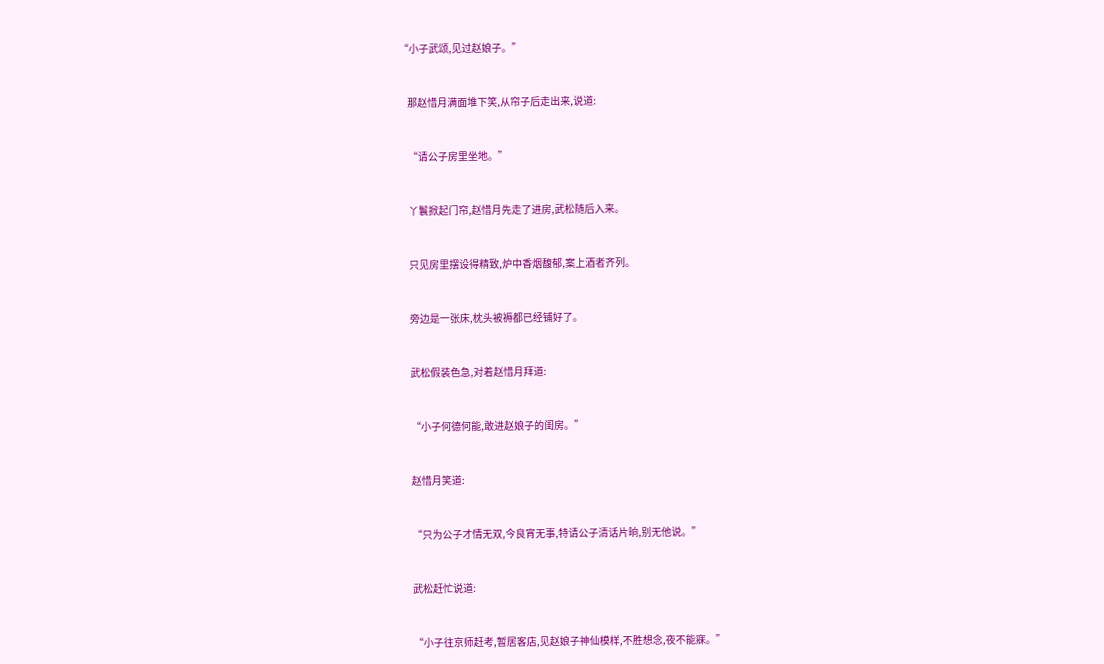“小子武颂,见过赵娘子。”


    那赵惜月满面堆下笑,从帘子后走出来,说道:


    “请公子房里坐地。”


    丫鬟掀起门帘,赵惜月先走了进房,武松随后入来。


    只见房里摆设得精致,炉中香烟馥郁,案上酒者齐列。


    旁边是一张床,枕头被褥都已经铺好了。


    武松假装色急,对着赵惜月拜道:


    “小子何德何能,敢进赵娘子的闺房。”


    赵惜月笑道:


    “只为公子才情无双,今良宵无事,特请公子清话片晌,别无他说。”


    武松赶忙说道:


    “小子往京师赶考,暂居客店,见赵娘子神仙模样,不胜想念,夜不能寐。”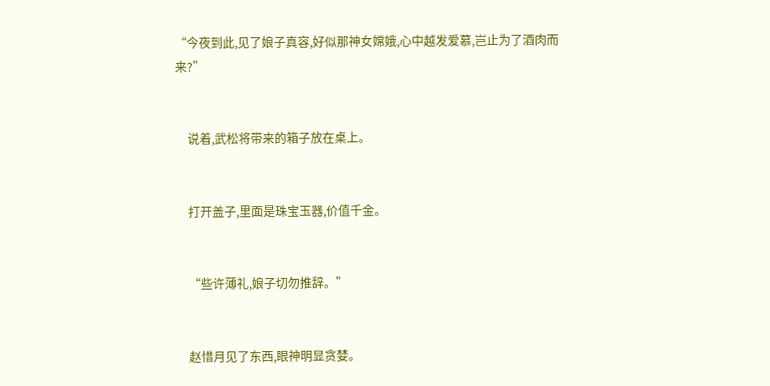“今夜到此,见了娘子真容,好似那神女嫦娥,心中越发爱慕,岂止为了酒肉而来?”


    说着,武松将带来的箱子放在桌上。


    打开盖子,里面是珠宝玉器,价值千金。


    “些许薄礼,娘子切勿推辞。”


    赵惜月见了东西,眼神明显贪婪。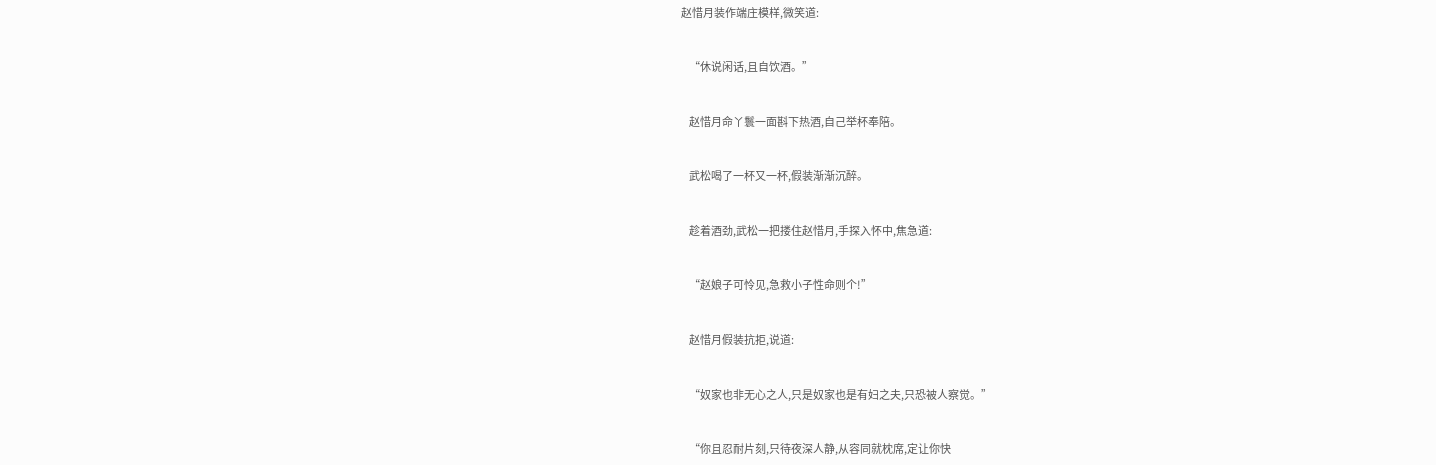赵惜月装作端庄模样,微笑道:


    “休说闲话,且自饮酒。”


    赵惜月命丫鬟一面斟下热酒,自己举杯奉陪。


    武松喝了一杯又一杯,假装渐渐沉醉。


    趁着酒劲,武松一把搂住赵惜月,手探入怀中,焦急道:


    “赵娘子可怜见,急救小子性命则个!”


    赵惜月假装抗拒,说道:


    “奴家也非无心之人,只是奴家也是有妇之夫,只恐被人察觉。”


    “你且忍耐片刻,只待夜深人静,从容同就枕席,定让你快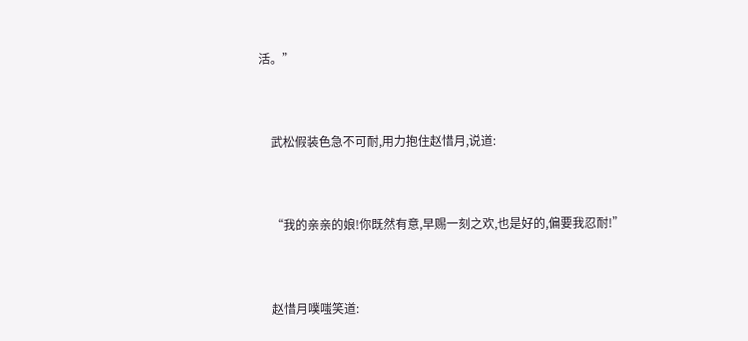活。”


    武松假装色急不可耐,用力抱住赵惜月,说道:


    “我的亲亲的娘!你既然有意,早赐一刻之欢,也是好的,偏要我忍耐!”


    赵惜月噗嗤笑道: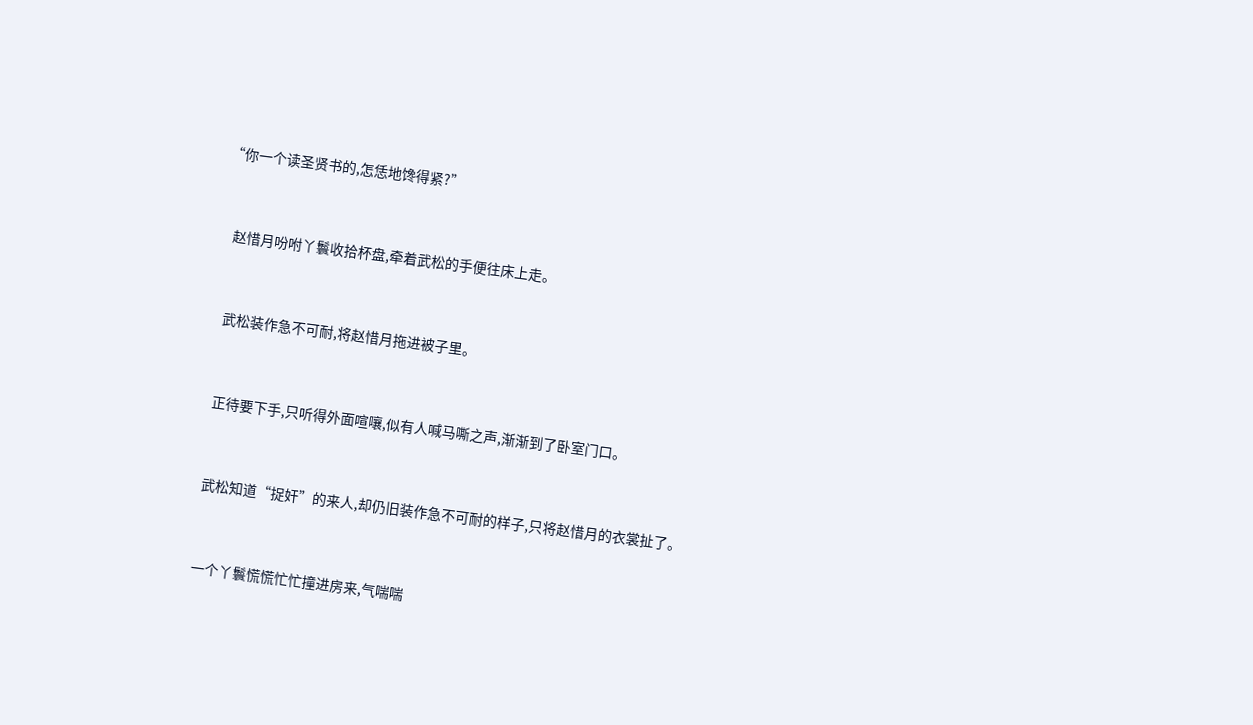“你一个读圣贤书的,怎恁地馋得紧?”


    赵惜月吩咐丫鬟收拾杯盘,牵着武松的手便往床上走。


    武松装作急不可耐,将赵惜月拖进被子里。


    正待要下手,只听得外面喧嚷,似有人喊马嘶之声,渐渐到了卧室门口。


    武松知道“捉奸”的来人,却仍旧装作急不可耐的样子,只将赵惜月的衣裳扯了。


    一个丫鬟慌慌忙忙撞进房来,气喘喘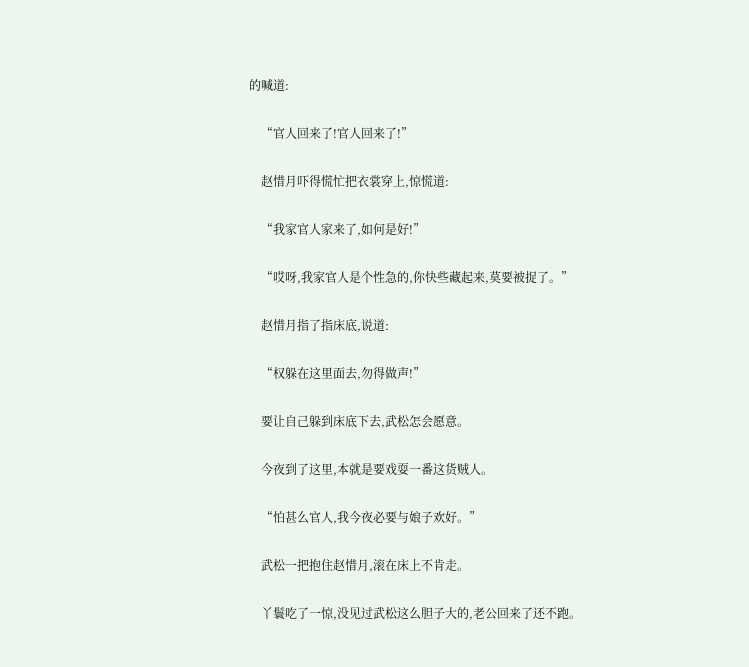的喊道:


    “官人回来了!官人回来了!”


    赵惜月吓得慌忙把衣裳穿上,惊慌道:


    “我家官人家来了,如何是好!”


    “哎呀,我家官人是个性急的,你快些藏起来,莫要被捉了。”


    赵惜月指了指床底,说道:


    “权躲在这里面去,勿得做声!”


    要让自己躲到床底下去,武松怎会愿意。


    今夜到了这里,本就是要戏耍一番这货贼人。


    “怕甚么官人,我今夜必要与娘子欢好。”


    武松一把抱住赵惜月,滚在床上不肯走。


    丫鬟吃了一惊,没见过武松这么胆子大的,老公回来了还不跑。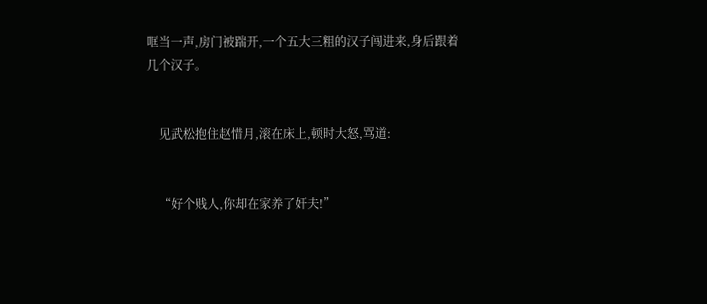哐当一声,房门被踹开,一个五大三粗的汉子闯进来,身后跟着几个汉子。


    见武松抱住赵惜月,滚在床上,顿时大怒,骂道:


    “好个贱人,你却在家养了奸夫!”